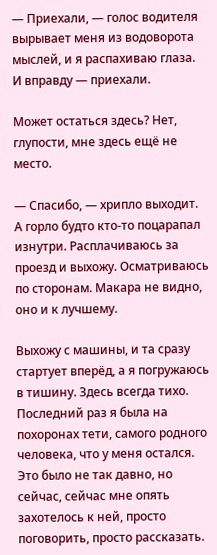— Приехали, — голос водителя вырывает меня из водоворота мыслей, и я распахиваю глаза. И вправду — приехали.

Может остаться здесь? Нет, глупости, мне здесь ещё не место.

— Спасибо, — хрипло выходит. А горло будто кто-то поцарапал изнутри. Расплачиваюсь за проезд и выхожу. Осматриваюсь по сторонам. Макара не видно, оно и к лучшему.

Выхожу с машины, и та сразу стартует вперёд, а я погружаюсь в тишину. Здесь всегда тихо. Последний раз я была на похоронах тети, самого родного человека, что у меня остался. Это было не так давно, но сейчас, сейчас мне опять захотелось к ней, просто поговорить, просто рассказать.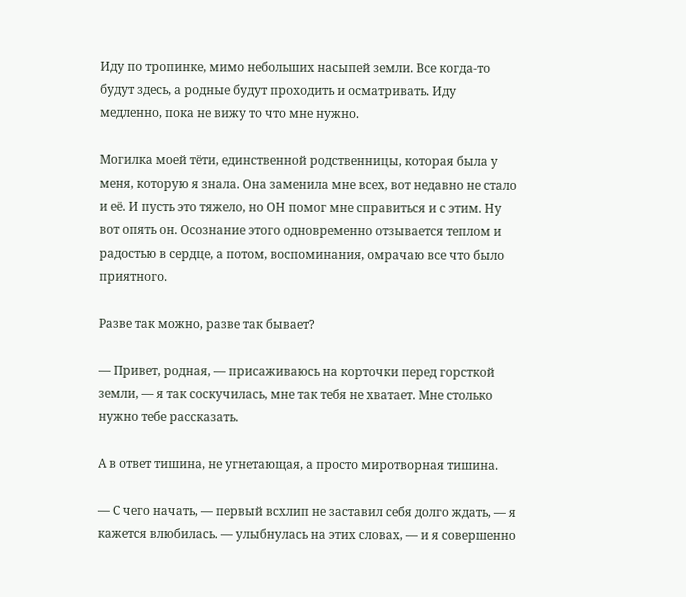Иду по тропинке, мимо небольших насыпей земли. Все когда-то будут здесь, а родные будут проходить и осматривать. Иду медленно, пока не вижу то что мне нужно.

Могилка моей тёти, единственной родственницы, которая была у меня, которую я знала. Она заменила мне всех, вот недавно не стало и её. И пусть это тяжело, но ОН помог мне справиться и с этим. Ну вот опять он. Осознание этого одновременно отзывается теплом и радостью в сердце, а потом, воспоминания, омрачаю все что было приятного.

Разве так можно, разве так бывает?

— Привет, родная, — присаживаюсь на корточки перед горсткой земли, — я так соскучилась, мне так тебя не хватает. Мне столько нужно тебе рассказать.

А в ответ тишина, не угнетающая, а просто миротворная тишина.

— С чего начать, — первый всхлип не заставил себя долго ждать, — я кажется влюбилась. — улыбнулась на этих словах, — и я совершенно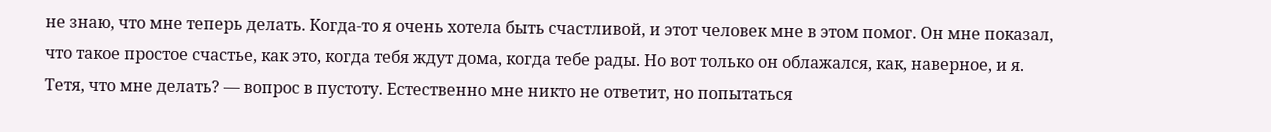не знаю, что мне теперь делать. Когда-то я очень хотела быть счастливой, и этот человек мне в этом помог. Он мне показал, что такое простое счастье, как это, когда тебя ждут дома, когда тебе рады. Но вот только он облажался, как, наверное, и я. Тетя, что мне делать? — вопрос в пустоту. Естественно мне никто не ответит, но попытаться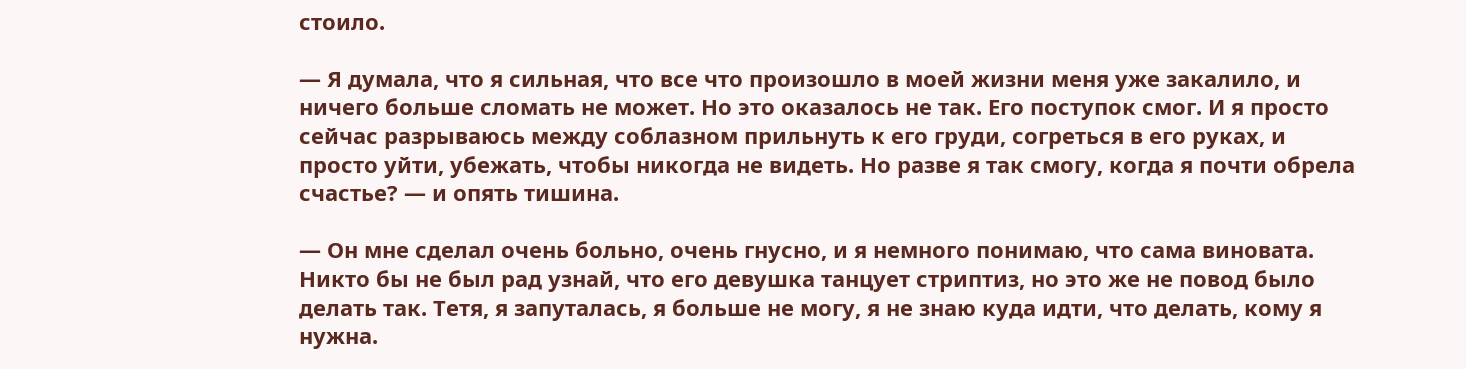стоило.

— Я думала, что я сильная, что все что произошло в моей жизни меня уже закалило, и ничего больше сломать не может. Но это оказалось не так. Его поступок смог. И я просто сейчас разрываюсь между соблазном прильнуть к его груди, согреться в его руках, и просто уйти, убежать, чтобы никогда не видеть. Но разве я так смогу, когда я почти обрела счастье? — и опять тишина.

— Он мне сделал очень больно, очень гнусно, и я немного понимаю, что сама виновата. Никто бы не был рад узнай, что его девушка танцует стриптиз, но это же не повод было делать так. Тетя, я запуталась, я больше не могу, я не знаю куда идти, что делать, кому я нужна.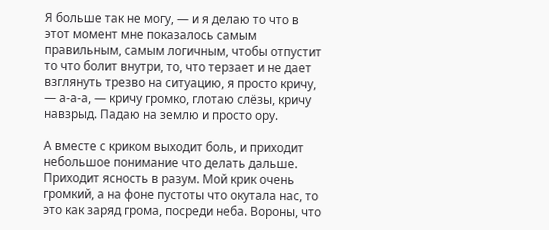Я больше так не могу, — и я делаю то что в этот момент мне показалось самым правильным, самым логичным, чтобы отпустит то что болит внутри, то, что терзает и не дает взглянуть трезво на ситуацию, я просто кричу, — а-а-а, — кричу громко, глотаю слёзы, кричу навзрыд. Падаю на землю и просто ору.

А вместе с криком выходит боль, и приходит небольшое понимание что делать дальше. Приходит ясность в разум. Мой крик очень громкий, а на фоне пустоты что окутала нас, то это как заряд грома, посреди неба. Вороны, что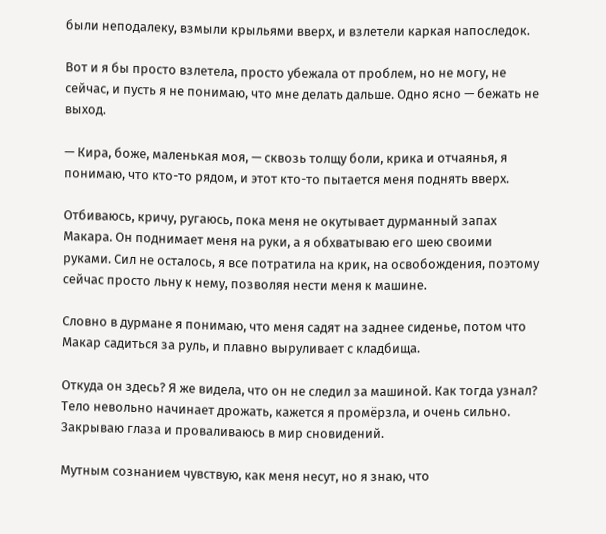были неподалеку, взмыли крыльями вверх, и взлетели каркая напоследок.

Вот и я бы просто взлетела, просто убежала от проблем, но не могу, не сейчас, и пусть я не понимаю, что мне делать дальше. Одно ясно — бежать не выход.

— Кира, боже, маленькая моя, — сквозь толщу боли, крика и отчаянья, я понимаю, что кто-то рядом, и этот кто-то пытается меня поднять вверх.

Отбиваюсь, кричу, ругаюсь, пока меня не окутывает дурманный запах Макара. Он поднимает меня на руки, а я обхватываю его шею своими руками. Сил не осталось, я все потратила на крик, на освобождения, поэтому сейчас просто льну к нему, позволяя нести меня к машине.

Словно в дурмане я понимаю, что меня садят на заднее сиденье, потом что Макар садиться за руль, и плавно выруливает с кладбища.

Откуда он здесь? Я же видела, что он не следил за машиной. Как тогда узнал? Тело невольно начинает дрожать, кажется я промёрзла, и очень сильно. Закрываю глаза и проваливаюсь в мир сновидений.

Мутным сознанием чувствую, как меня несут, но я знаю, что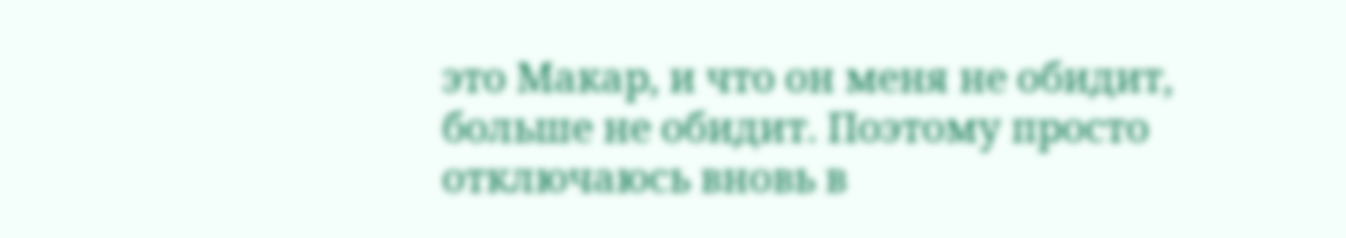это Макар, и что он меня не обидит, больше не обидит. Поэтому просто отключаюсь вновь в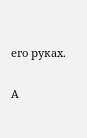его руках.

А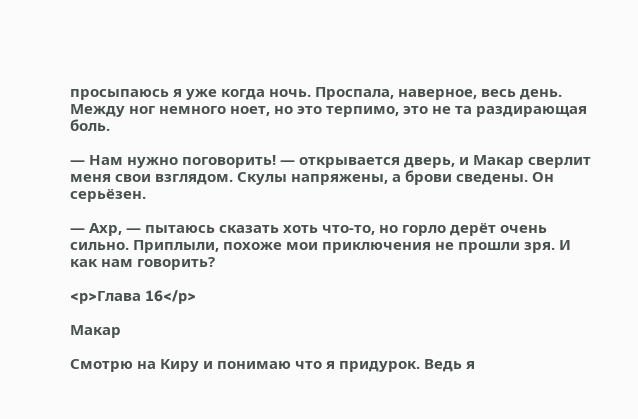просыпаюсь я уже когда ночь. Проспала, наверное, весь день. Между ног немного ноет, но это терпимо, это не та раздирающая боль.

— Нам нужно поговорить! — открывается дверь, и Макар сверлит меня свои взглядом. Скулы напряжены, а брови сведены. Он серьёзен.

— Ахр, — пытаюсь сказать хоть что-то, но горло дерёт очень сильно. Приплыли, похоже мои приключения не прошли зря. И как нам говорить?

<p>Глава 16</p>

Макар

Смотрю на Киру и понимаю что я придурок. Ведь я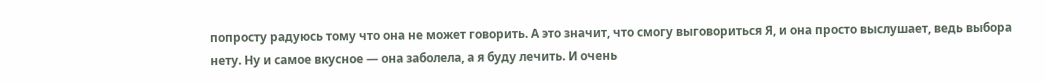попросту радуюсь тому что она не может говорить. А это значит, что смогу выговориться Я, и она просто выслушает, ведь выбора нету. Ну и самое вкусное — она заболела, а я буду лечить. И очень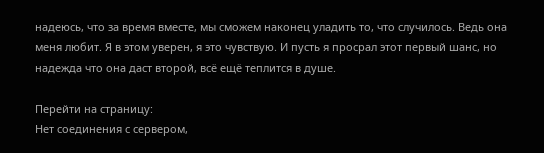надеюсь, что за время вместе, мы сможем наконец уладить то, что случилось. Ведь она меня любит. Я в этом уверен, я это чувствую. И пусть я просрал этот первый шанс, но надежда что она даст второй, всё ещё теплится в душе.

Перейти на страницу:
Нет соединения с сервером,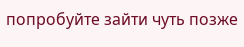попробуйте зайти чуть позже